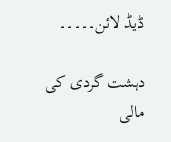ڈیڈ لائن۔۔۔۔۔

دہشت گردی کی مالی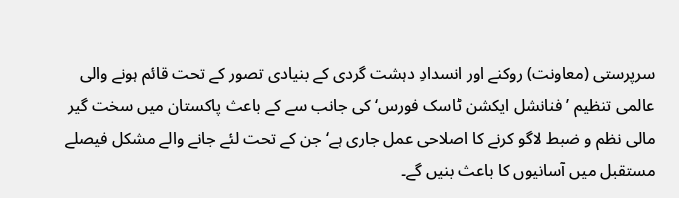سرپرستی (معاونت) روکنے اور انسدادِ دہشت گردی کے بنیادی تصور کے تحت قائم ہونے والی عالمی تنظیم ’فنانشل ایکشن ٹاسک فورس‘ کی جانب سے کے باعث پاکستان میں سخت گیر مالی نظم و ضبط لاگو کرنے کا اصلاحی عمل جاری ہے‘ جن کے تحت لئے جانے والے مشکل فیصلے مستقبل میں آسانیوں کا باعث بنیں گے۔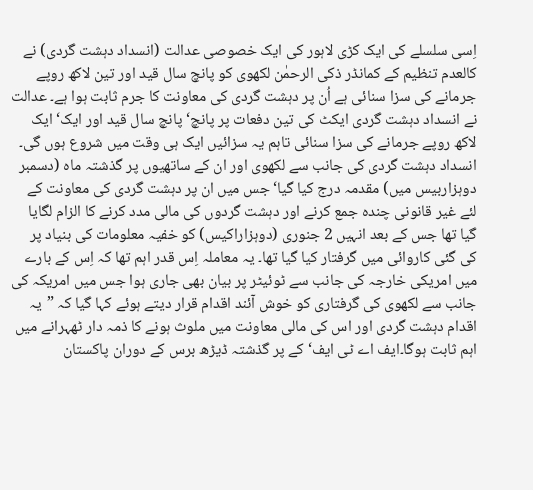اِسی سلسلے کی ایک کڑی لاہور کی ایک خصوصی عدالت (انسداد دہشت گردی) نے کالعدم تنظیم کے کمانڈر ذکی الرحمٰن لکھوی کو پانچ سال قید اور تین لاکھ روپے جرمانے کی سزا سنائی ہے اُن پر دہشت گردی کی معاونت کا جرم ثابت ہوا ہے۔ عدالت نے انسداد دہشت گردی ایکٹ کی تین دفعات پر پانچ‘ پانچ سال قید اور ایک‘ ایک لاکھ روپے جرمانے کی سزا سنائی تاہم یہ سزائیں ایک ہی وقت میں شروع ہوں گی۔ انسداد دہشت گردی کی جانب سے لکھوی اور ان کے ساتھیوں پر گذشتہ ماہ (دسمبر دوہزاربیس میں) مقدمہ درج کیا گیا‘ جس میں ان پر دہشت گردی کی معاونت کے لئے غیر قانونی چندہ جمع کرنے اور دہشت گردوں کی مالی مدد کرنے کا الزام لگایا گیا تھا جس کے بعد انہیں 2 جنوری (دوہزاراکیس) کو خفیہ معلومات کی بنیاد پر کی گئی کاروائی میں گرفتار کیا گیا تھا۔ یہ معاملہ اِس قدر اہم تھا کہ اِس کے بارے میں امریکی خارجہ کی جانب سے ٹوئیٹر پر بیان بھی جاری ہوا جس میں امریکہ کی جانب سے لکھوی کی گرفتاری کو خوش آئند اقدام قرار دیتے ہوئے کہا گیا کہ ”یہ اقدام دہشت گردی اور اس کی مالی معاونت میں ملوث ہونے کا ذمہ دار ٹھہرانے میں اہم ثابت ہوگا۔ایف اے ٹی ایف‘ کے پر گذشتہ ڈیڑھ برس کے دوران پاکستان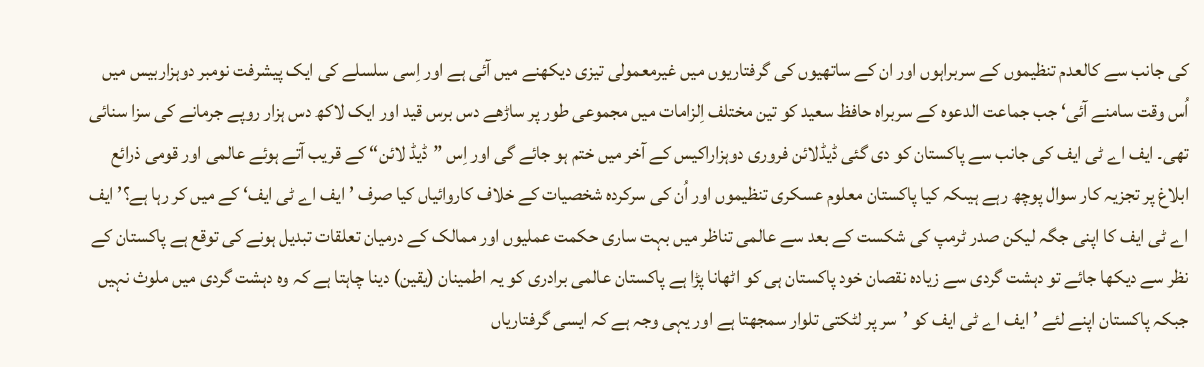کی جانب سے کالعدم تنظیموں کے سربراہوں اور ان کے ساتھیوں کی گرفتاریوں میں غیرمعمولی تیزی دیکھنے میں آئی ہے اور اِسی سلسلے کی ایک پیشرفت نومبر دوہزاربیس میں اُس وقت سامنے آئی‘ جب جماعت الدعوہ کے سربراہ حافظ سعید کو تین مختلف اِلزامات میں مجموعی طور پر ساڑھے دس برس قید اور ایک لاکھ دس ہزار روپے جرمانے کی سزا سنائی تھی۔ ایف اے ٹی ایف کی جانب سے پاکستان کو دی گئی ڈیڈلائن فروری دوہزاراکیس کے آخر میں ختم ہو جائے گی اور اِس ”ڈیڈ لائن“ کے قریب آتے ہوئے عالمی اور قومی ذرائع ابلاغ پر تجزیہ کار سوال پوچھ رہے ہیںکہ کیا پاکستان معلوم عسکری تنظیموں اور اُن کی سرکردہ شخصیات کے خلاف کاروائیاں کیا صرف ’ایف اے ٹی ایف‘ کے میں کر رہا ہے؟’ایف اے ٹی ایف کا اپنی جگہ لیکن صدر ٹرمپ کی شکست کے بعد سے عالمی تناظر میں بہت ساری حکمت عملیوں اور ممالک کے درمیان تعلقات تبدیل ہونے کی توقع ہے پاکستان کے نظر سے دیکھا جائے تو دہشت گردی سے زیادہ نقصان خود پاکستان ہی کو اٹھانا پڑا ہے پاکستان عالمی برادری کو یہ اطمینان (یقین) دینا چاہتا ہے کہ وہ دہشت گردی میں ملوث نہیں جبکہ پاکستان اپنے لئے ’ایف اے ٹی ایف کو ’سر پر لٹکتی تلوار سمجھتا ہے اور یہی وجہ ہے کہ ایسی گرفتاریاں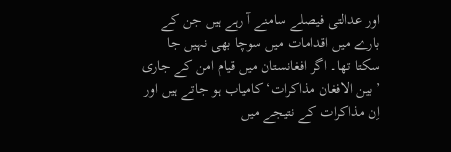اور عدالتی فیصلے سامنے آ رہے ہیں جن کے بارے میں اقدامات میں سوچا بھی نہیں جا سکتا تھا۔ اگر افغانستان میں قیام امن کے جاری ’بین الافغان مذاکرات‘ کامیاب ہو جاتے ہیں اور اِن مذاکرات کے نتیجے میں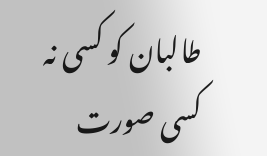طالبان کو کسی نہ کسی صورت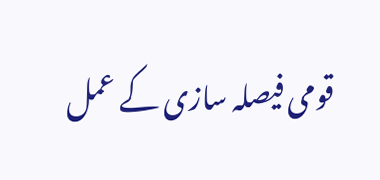قومی فیصلہ سازی کے عمل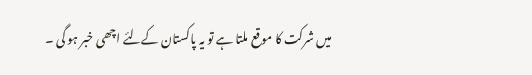میں شرکت کا موقع ملتا ہے تو یہ پاکستان کےلئے اچھی خبر ہو گی ۔